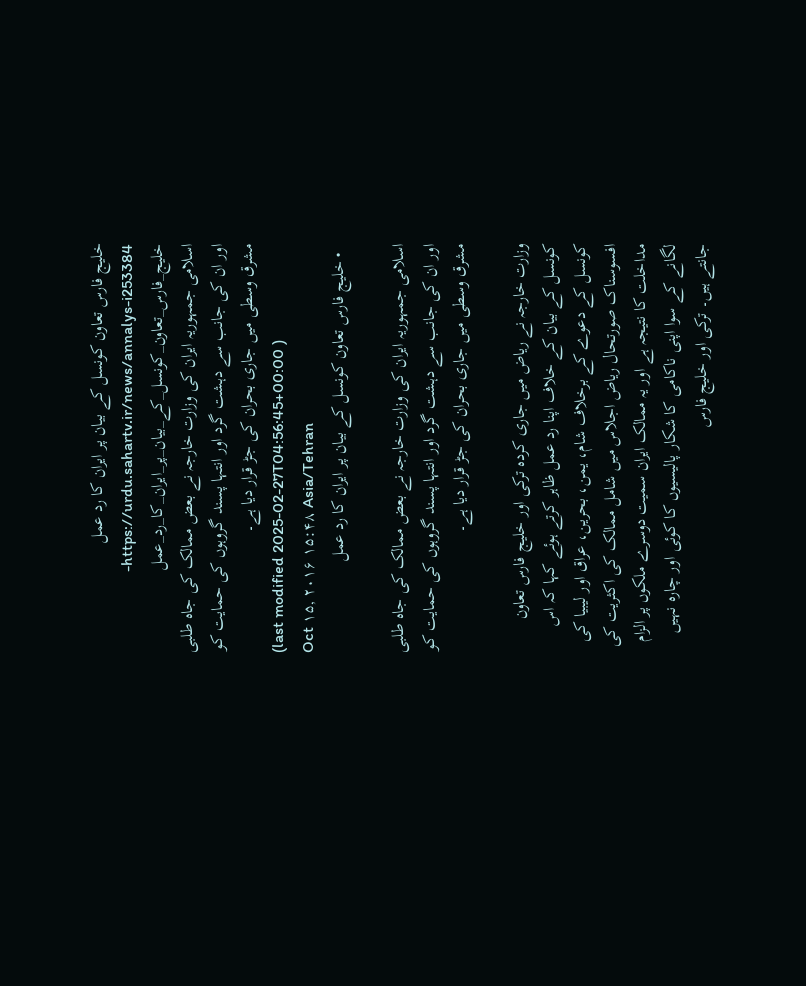خلیج فارس تعاون کونسل کے بیان پر ایران کا رد عمل
https://urdu.sahartv.ir/news/annalys-i253384-خلیج_فارس_تعاون_کونسل_کے_بیان_پر_ایران_کا_رد_عمل
اسلامی جمہوریہ ایران کی وزارت خارجہ نے بعض ممالک کی جاہ طلبی اور ان کی جانب سے دہشت گرد اور انتہا پسند گروہوں کی حمایت کو مشرق وسطی میں جاری بحران کی جڑ قرار دیا ہے۔
(last modified 2025-02-27T04:56:45+00:00 )
Oct ۱۵, ۲۰۱۶ ۱۵:۴۸ Asia/Tehran
  • خلیج فارس تعاون کونسل کے بیان پر ایران کا رد عمل

اسلامی جمہوریہ ایران کی وزارت خارجہ نے بعض ممالک کی جاہ طلبی اور ان کی جانب سے دہشت گرد اور انتہا پسند گروہوں کی حمایت کو مشرق وسطی میں جاری بحران کی جڑ قرار دیا ہے۔

وزارت خارجہ نے ریاض میں جاری کردہ ترکی اور خلیج فارس تعاون کونسل کے بیان کے خلاف اپنا رد عمل ظاہر کرتے ہوئے کہا کہ اس کونسل کے دعوے کے برخلاف شام، یمن، بحرین، عراق اور لیبیا کی افسوسناک صورتحال ریاض اجلاس میں شامل ممالک کی اکثریت کی مداخلت کا نتیجہ ہے اور یہ ممالک ایران سمیت دوسرے ملکوں پر الزام لگانے کے سوا اپنی ناکامی کا شکار پالیسیوں کا کوئی اور چارہ نہیں جانتے ہیں۔ ترکی اور خلیج فارس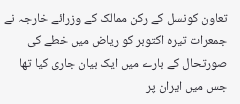تعاون کونسل کے رکن ممالک کے وزرائے خارجہ نے جمعرات تیرہ اکتوبر کو ریاض میں خطے کی صورتحال کے بارے میں ایک بیان جاری کیا تھا جس میں ایران پر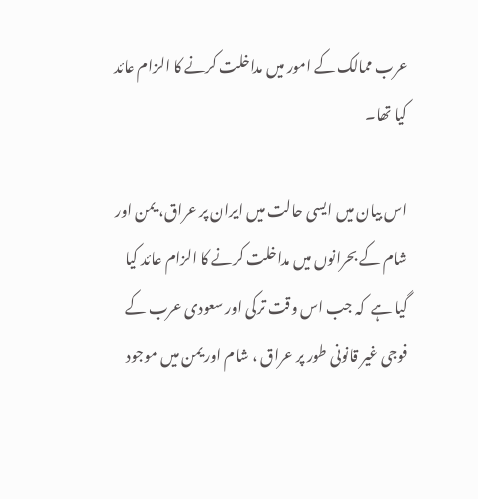عرب ممالک کے امور میں مداخلت کرنے کا الزام عائد کیا تھا۔

اس بیان میں ایسی حالت میں ایران پر عراق، یمن اور شام کے بحرانوں میں مداخلت کرنے کا الزام عائد کیا گیا ہے  کہ جب اس وقت ترکی اور سعودی عرب کے فوجی غیر قانونی طور پر عراق ، شام اور یمن میں موجود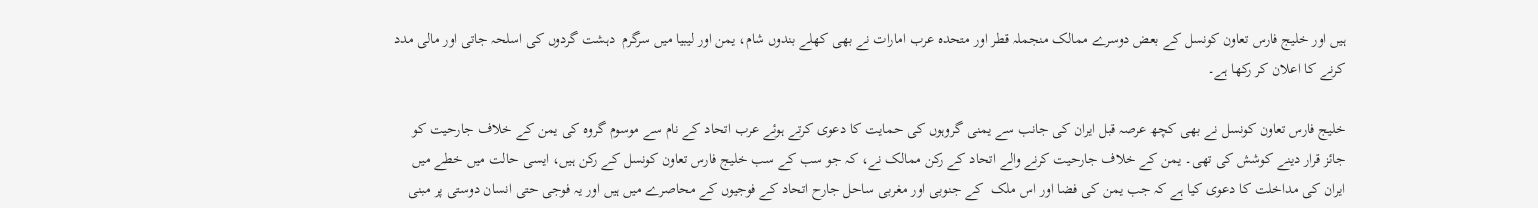ہیں اور خلیج فارس تعاون کونسل کے بعض دوسرے ممالک منجملہ قطر اور متحدہ عرب امارات نے بھی کھلے بندوں شام، یمن اور لیبیا میں سرگرم  دہشت گردوں کی اسلحہ جاتی اور مالی مدد کرنے کا اعلان کر رکھا ہے۔

خلیج فارس تعاون کونسل نے بھی کچھ عرصہ قبل ایران کی جانب سے یمنی گروہوں کی حمایت کا دعوی کرتے ہوئے عرب اتحاد کے نام سے موسوم گروہ کی یمن کے خلاف جارحیت کو جائز قرار دینے کوشش کی تھی۔ یمن کے خلاف جارحیت کرنے والے اتحاد کے رکن ممالک نے، کہ جو سب کے سب خلیج فارس تعاون کونسل کے رکن ہیں، ایسی حالت میں خطے میں ایران کی مداخلت کا دعوی کیا ہے کہ جب یمن کی فضا اور اس ملک  کے جنوبی اور مغربی ساحل جارح اتحاد کے فوجیوں کے محاصرے میں ہیں اور یہ فوجی حتی انسان دوستی پر مبنی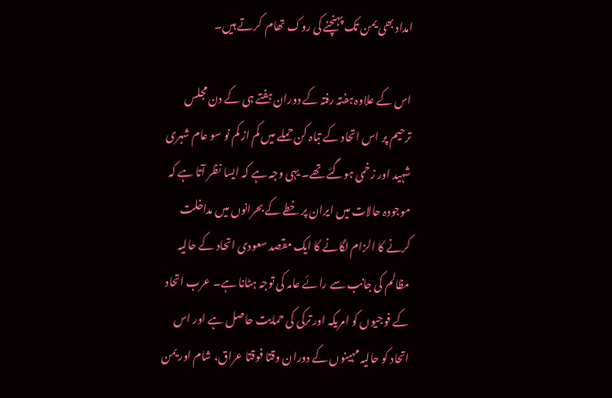امداد بھی یمن تک پہنچنے کی روک تھام  کرتے ہیں۔

اس کے علاوہ ہفتہ رفتہ کے دوران ہفتے ہی کے دن مجلس ترحیم پر اس اتحاد کے تباہ کن حملے میں کم از کم نو سو عام شہری شہید اور زخمی ہوگئے تھے۔ یہی وجہ ہے کہ ایسا نظر آتا ہے کہ موجودہ حالات میں ایران پر خطے کے بحرانوں میں مداخلت کرنے کا الزام لگانے کا ایک مقصد سعودی اتحاد کے حالیہ مظالم کی جانب سے رائے عامہ کی توجہ ہٹانا ہے۔ عرب اتحاد کے فوجیوں کو امریکہ اور ترکی کی حمایت حاصل ہے اور اس اتحاد کو حالیہ مہینوں کے دوران وقتا فوقتا عراق، شام اور یمن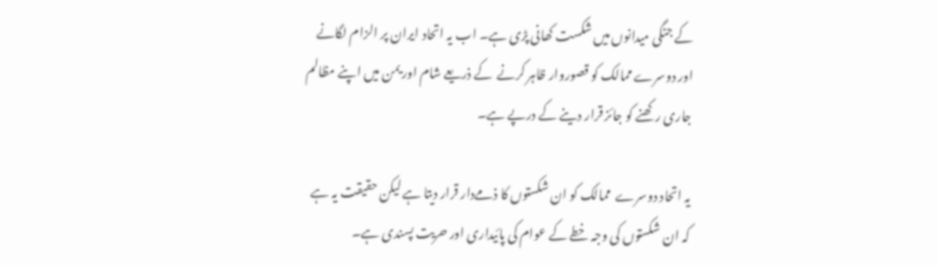کے جنگی میدانوں میں شکست کھانی پڑی ہے۔ اب یہ اتحاد ایران پر الزام لگانے اور دوسرے ممالک کو قصوروار ظاہر کرنے  کے ذریعے شام اور یمن میں اپنے مظالم جاری رکھنے کو جائز قرار دینے کے درپے ہے۔

یہ اتحاد دوسرے  ممالک کو ان شکستوں کا ذمےدار قرار دیتا ہے لیکن حقیقت یہ ہے کہ ان شکستوں کی وجہ خطے کے عوام کی پائیداری اور حریت پسندی ہے۔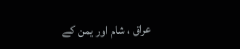عراق ، شام اور یمن کے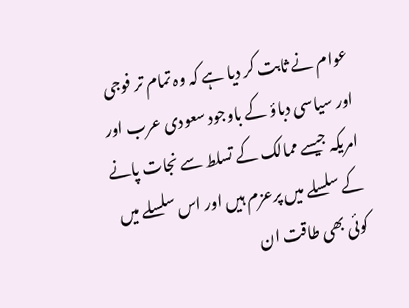عوام نے ثابت کر دیا ہے کہ وہ تمام تر فوجی اور سیاسی دباؤ کے باوجود سعودی عرب اور امریکہ جیسے ممالک کے تسلط سے نجات پانے کے سلسلے میں پرعزم ہیں اور اس سلسلے میں کوئی بھی طاقت ان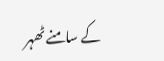کے سامنے ٹھہر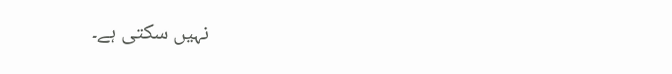نہیں سکتی ہے۔